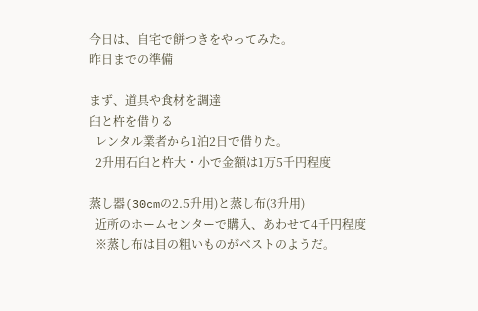今日は、自宅で餅つきをやってみた。
昨日までの準備

まず、道具や食材を調達
臼と杵を借りる
  レンタル業者から1泊2日で借りた。
  2升用石臼と杵大・小で金額は1万5千円程度

蒸し器(30cmの2.5升用)と蒸し布(3升用)
  近所のホームセンターで購入、あわせて4千円程度
  ※蒸し布は目の粗いものがベストのようだ。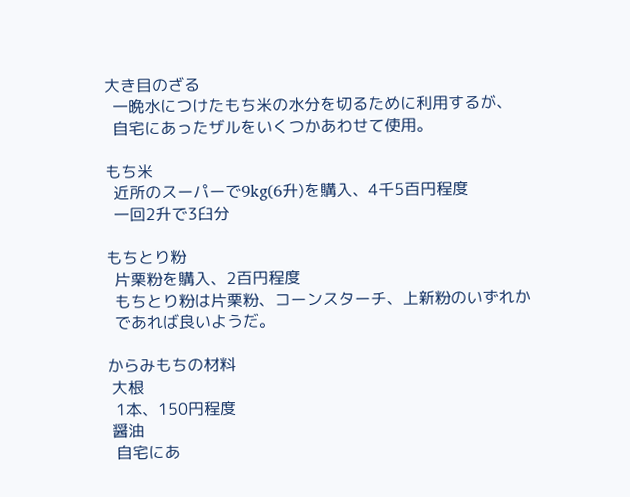大き目のざる
  一晩水につけたもち米の水分を切るために利用するが、
  自宅にあったザルをいくつかあわせて使用。

もち米
  近所のスーパーで9kg(6升)を購入、4千5百円程度
  一回2升で3臼分

もちとり粉
  片栗粉を購入、2百円程度
  もちとり粉は片栗粉、コーンスターチ、上新粉のいずれか
  であれば良いようだ。

からみもちの材料
 大根
  1本、150円程度
 醤油
  自宅にあ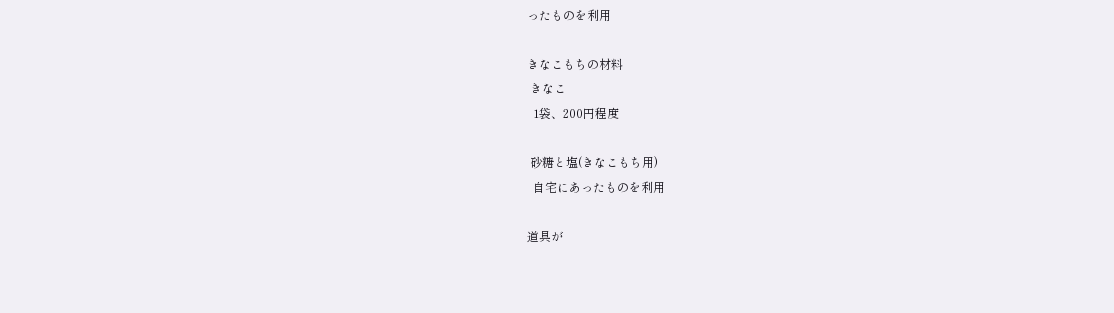ったものを利用

きなこもちの材料
 きなこ
  1袋、200円程度

 砂糖と塩(きなこもち用)
  自宅にあったものを利用

道具が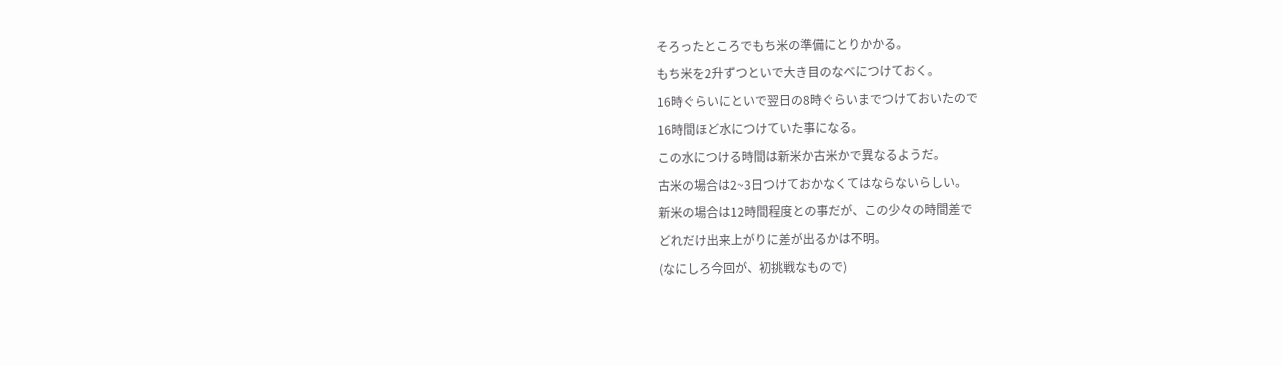そろったところでもち米の準備にとりかかる。
もち米を2升ずつといで大き目のなべにつけておく。
16時ぐらいにといで翌日の8時ぐらいまでつけておいたので
16時間ほど水につけていた事になる。
この水につける時間は新米か古米かで異なるようだ。
古米の場合は2~3日つけておかなくてはならないらしい。
新米の場合は12時間程度との事だが、この少々の時間差で
どれだけ出来上がりに差が出るかは不明。
(なにしろ今回が、初挑戦なもので)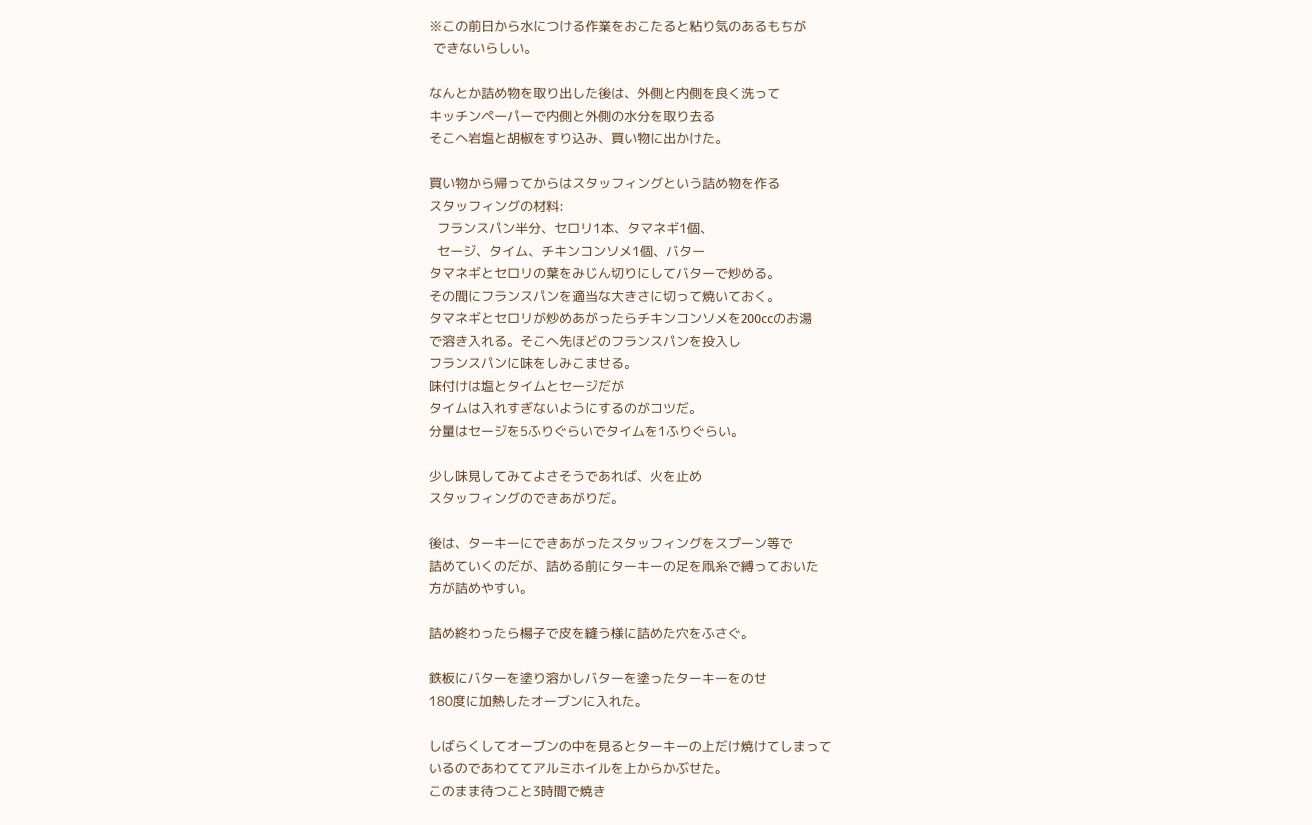※この前日から水につける作業をおこたると粘り気のあるもちが
 できないらしい。

なんとか詰め物を取り出した後は、外側と内側を良く洗って
キッチンペーパーで内側と外側の水分を取り去る
そこへ岩塩と胡椒をすり込み、買い物に出かけた。

買い物から帰ってからはスタッフィングという詰め物を作る
スタッフィングの材料:
  フランスパン半分、セロリ1本、タマネギ1個、
  セージ、タイム、チキンコンソメ1個、バター
タマネギとセロリの葉をみじん切りにしてバターで炒める。
その間にフランスパンを適当な大きさに切って焼いておく。
タマネギとセロリが炒めあがったらチキンコンソメを200ccのお湯
で溶き入れる。そこへ先ほどのフランスパンを投入し
フランスパンに味をしみこませる。
味付けは塩とタイムとセージだが
タイムは入れすぎないようにするのがコツだ。
分量はセージを5ふりぐらいでタイムを1ふりぐらい。

少し味見してみてよさそうであれば、火を止め
スタッフィングのできあがりだ。

後は、ターキーにできあがったスタッフィングをスプーン等で
詰めていくのだが、詰める前にターキーの足を凧糸で縛っておいた
方が詰めやすい。

詰め終わったら楊子で皮を縫う様に詰めた穴をふさぐ。

鉄板にバターを塗り溶かしバターを塗ったターキーをのせ
180度に加熱したオーブンに入れた。

しばらくしてオーブンの中を見るとターキーの上だけ焼けてしまって
いるのであわててアルミホイルを上からかぶせた。
このまま待つこと3時間で焼き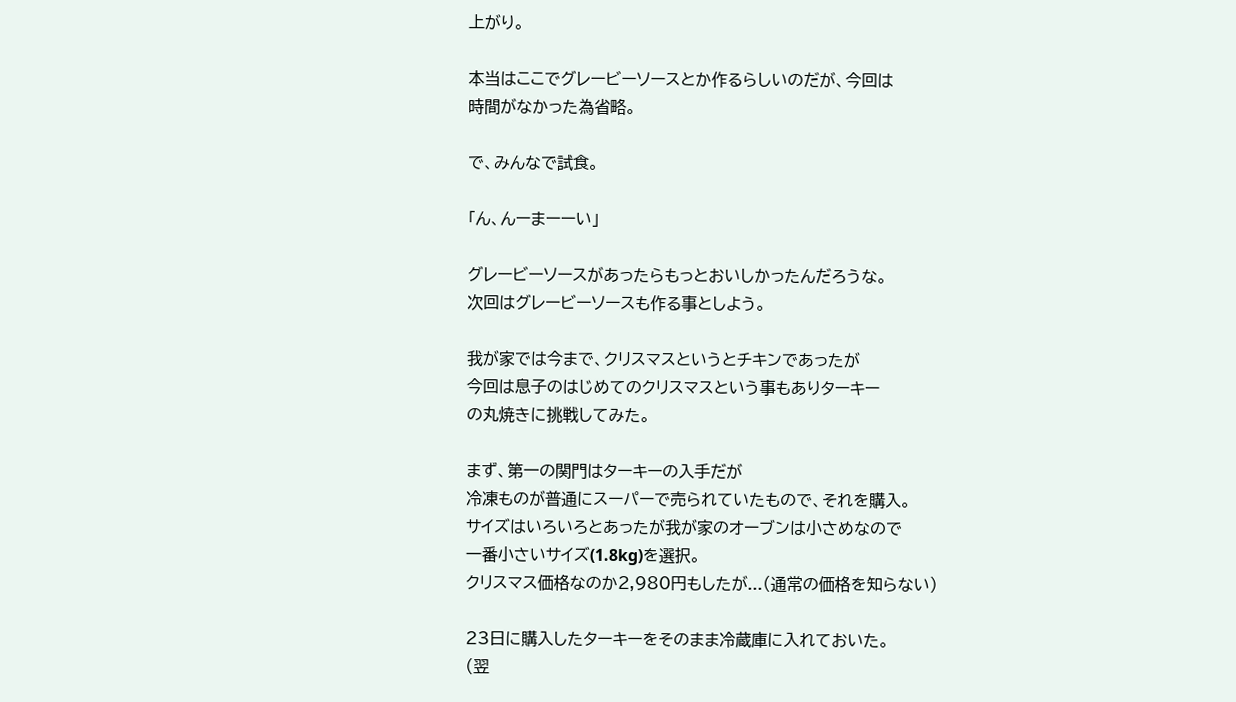上がり。

本当はここでグレービーソースとか作るらしいのだが、今回は
時間がなかった為省略。

で、みんなで試食。

「ん、んーまーーい」

グレービーソースがあったらもっとおいしかったんだろうな。
次回はグレービーソースも作る事としよう。

我が家では今まで、クリスマスというとチキンであったが
今回は息子のはじめてのクリスマスという事もありターキー
の丸焼きに挑戦してみた。

まず、第一の関門はターキーの入手だが
冷凍ものが普通にスーパーで売られていたもので、それを購入。
サイズはいろいろとあったが我が家のオーブンは小さめなので
一番小さいサイズ(1.8kg)を選択。
クリスマス価格なのか2,980円もしたが...(通常の価格を知らない)

23日に購入したターキーをそのまま冷蔵庫に入れておいた。
(翌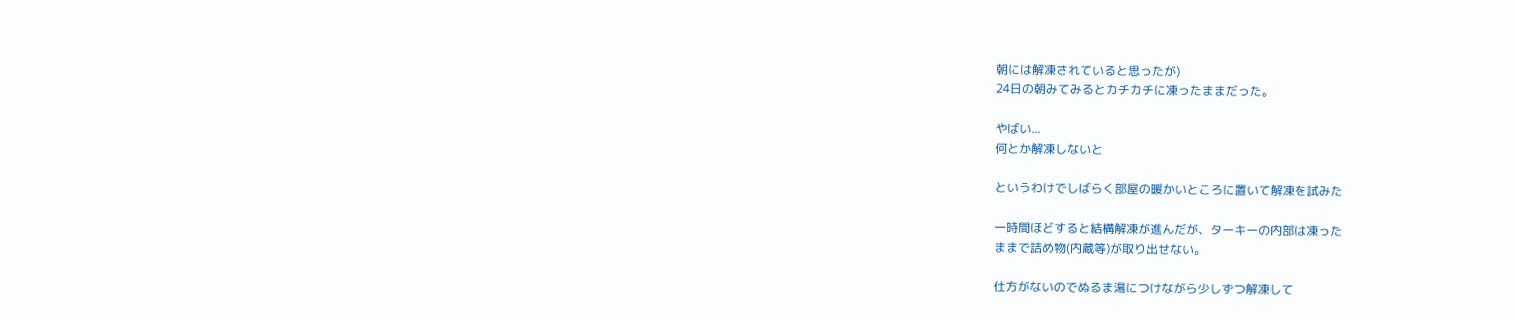朝には解凍されていると思ったが)
24日の朝みてみるとカチカチに凍ったままだった。

やばい...
何とか解凍しないと

というわけでしばらく部屋の暖かいところに置いて解凍を試みた

一時間ほどすると結構解凍が進んだが、ターキーの内部は凍った
ままで詰め物(内蔵等)が取り出せない。

仕方がないのでぬるま湯につけながら少しずつ解凍して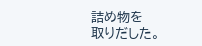詰め物を
取りだした。